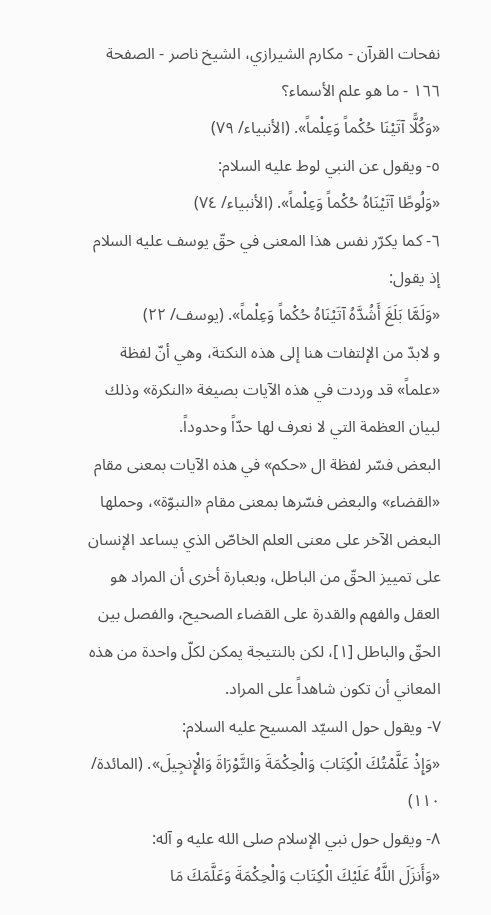نفحات القرآن - مكارم الشيرازي، الشيخ ناصر - الصفحة ١٦٦ - ما هو علم الأسماء؟
«وَكُلًّا آتَيْنَا حُكْماً وَعِلْماً». (الأنبياء/ ٧٩)
٥- ويقول عن النبي لوط عليه السلام:
«وَلُوطًا آتَيْنَاهُ حُكْماً وَعِلْماً». (الأنبياء/ ٧٤)
٦- كما يكرّر نفس هذا المعنى في حقّ يوسف عليه السلام إذ يقول:
«وَلَمَّا بَلَغَ أَشُدَّهُ آتَيْنَاهُ حُكْماً وَعِلْماً». (يوسف/ ٢٢)
و لابدّ من الإلتفات هنا إلى هذه النكتة، وهي أنّ لفظة «علماً» قد وردت في هذه الآيات بصيغة «النكرة» وذلك لبيان العظمة التي لا نعرف لها حدّاً وحدوداً.
البعض فسّر لفظة ال «حكم» في هذه الآيات بمعنى مقام «القضاء» والبعض فسّرها بمعنى مقام «النبوّة»، وحملها البعض الآخر على معنى العلم الخاصّ الذي يساعد الإنسان على تمييز الحقّ من الباطل، وبعبارة أخرى أن المراد هو العقل والفهم والقدرة على القضاء الصحيح، والفصل بين الحقّ والباطل [١]، لكن بالنتيجة يمكن لكلّ واحدة من هذه المعاني أن تكون شاهداً على المراد.
٧- ويقول حول السيّد المسيح عليه السلام:
«وَإِذْ عَلَّمْتُكَ الْكِتَابَ وَالْحِكْمَةَ وَالتَّوْرَاةَ وَالْإِنجِيلَ». (المائدة/ ١١٠)
٨- ويقول حول نبي الإسلام صلى الله عليه و آله:
«وَأَنزَلَ اللَّهُ عَلَيْكَ الْكِتَابَ وَالْحِكْمَةَ وَعَلَّمَكَ مَا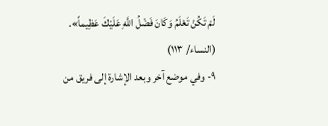لَمْ تَكُنْ تَعْلَمُ وَكَانَ فَضْلُ اللَّهِ عَلَيْكَ عَظِيماً». (النساء/ ١١٣)
٩- وفي موضع آخر وبعد الإشارة إلى فريق من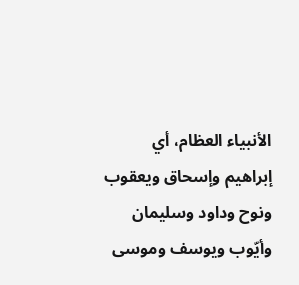الأنبياء العظام، أي إبراهيم وإسحاق ويعقوب ونوح وداود وسليمان وأيّوب ويوسف وموسى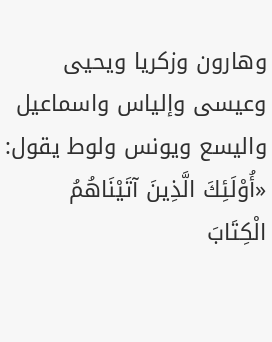وهارون وزكريا ويحيى وعيسى وإلياس واسماعيل واليسع ويونس ولوط يقول:
«أُوْلَئِكَ الَّذِينَ آتَيْنَاهُمُ الْكِتَابَ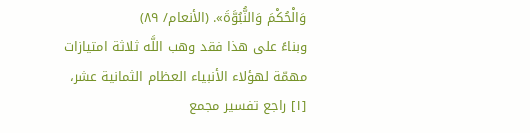وَالْحُكْمَ وَالنُّبُوَّةَ». (الأنعام/ ٨٩)
وبناءً على هذا فقد وهب اللَّه ثلاثة امتيازات مهمّة لهؤلاء الأنبياء العظام الثمانية عشر،
[١] راجع تفسير مجمع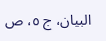البيان، ج ٥، ص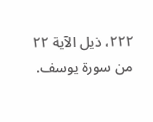٢٢٢، ذيل الآية ٢٢ من سورة يوسف.